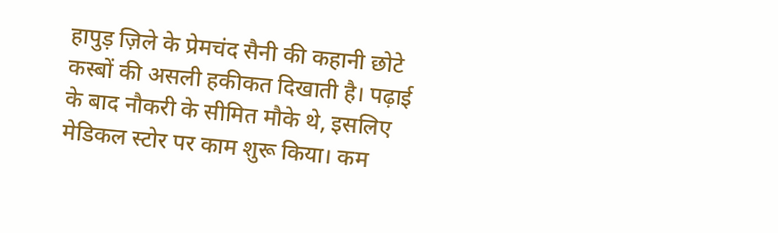हापुड़ ज़िले के प्रेमचंद सैनी की कहानी छोटे कस्बों की असली हकीकत दिखाती है। पढ़ाई के बाद नौकरी के सीमित मौके थे, इसलिए मेडिकल स्टोर पर काम शुरू किया। कम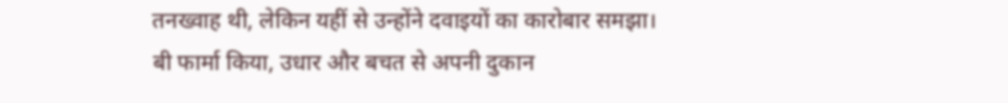तनख्वाह थी, लेकिन यहीं से उन्होंने दवाइयों का कारोबार समझा।
बी फार्मा किया, उधार और बचत से अपनी दुकान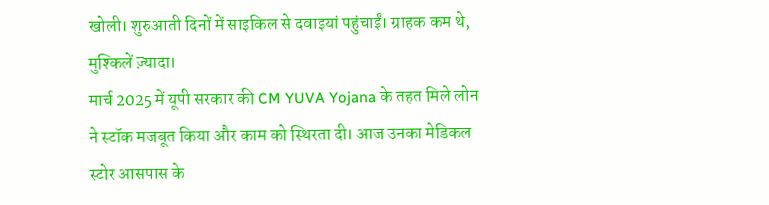खोली। शुरुआती दिनों में साइकिल से दवाइयां पहुंचाईं। ग्राहक कम थे, मुश्किलें ज़्यादा।
मार्च 2025 में यूपी सरकार की CM YUVA Yojana के तहत मिले लोन ने स्टॉक मजबूत किया और काम को स्थिरता दी। आज उनका मेडिकल स्टोर आसपास के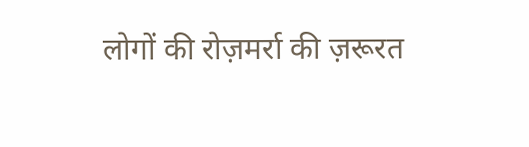लोगों की रोज़मर्रा की ज़रूरत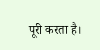पूरी करता है।